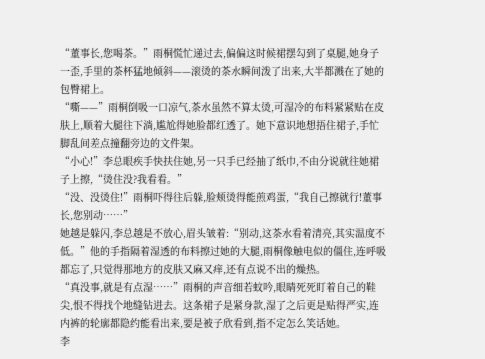“董事长,您喝茶。”雨桐慌忙递过去,偏偏这时候裙摆勾到了桌腿,她身子一歪,手里的茶杯猛地倾斜——滚烫的茶水瞬间泼了出来,大半都溅在了她的包臀裙上。
“嘶——”雨桐倒吸一口凉气,茶水虽然不算太烫,可湿冷的布料紧紧贴在皮肤上,顺着大腿往下淌,尴尬得她脸都红透了。她下意识地想捂住裙子,手忙脚乱间差点撞翻旁边的文件架。
“小心!”李总眼疾手快扶住她,另一只手已经抽了纸巾,不由分说就往她裙子上擦,“烫住没?我看看。”
“没、没烫住!”雨桐吓得往后躲,脸颊烫得能煎鸡蛋,“我自己擦就行!董事长,您别动……”
她越是躲闪,李总越是不放心,眉头皱着:“别动,这茶水看着清亮,其实温度不低。”他的手指隔着湿透的布料擦过她的大腿,雨桐像触电似的僵住,连呼吸都忘了,只觉得那地方的皮肤又麻又痒,还有点说不出的燥热。
“真没事,就是有点湿……”雨桐的声音细若蚊吟,眼睛死死盯着自己的鞋尖,恨不得找个地缝钻进去。这条裙子是紧身款,湿了之后更是贴得严实,连内裤的轮廓都隐约能看出来,要是被子欣看到,指不定怎么笑话她。
李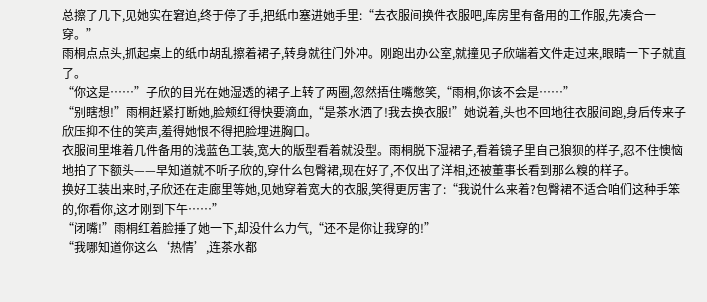总擦了几下,见她实在窘迫,终于停了手,把纸巾塞进她手里:“去衣服间换件衣服吧,库房里有备用的工作服,先凑合一穿。”
雨桐点点头,抓起桌上的纸巾胡乱擦着裙子,转身就往门外冲。刚跑出办公室,就撞见子欣端着文件走过来,眼睛一下子就直了。
“你这是……”子欣的目光在她湿透的裙子上转了两圈,忽然捂住嘴憋笑,“雨桐,你该不会是……”
“别瞎想!”雨桐赶紧打断她,脸颊红得快要滴血,“是茶水洒了!我去换衣服!”她说着,头也不回地往衣服间跑,身后传来子欣压抑不住的笑声,羞得她恨不得把脸埋进胸口。
衣服间里堆着几件备用的浅蓝色工装,宽大的版型看着就没型。雨桐脱下湿裙子,看着镜子里自己狼狈的样子,忍不住懊恼地拍了下额头——早知道就不听子欣的,穿什么包臀裙,现在好了,不仅出了洋相,还被董事长看到那么糗的样子。
换好工装出来时,子欣还在走廊里等她,见她穿着宽大的衣服,笑得更厉害了:“我说什么来着?包臀裙不适合咱们这种手笨的,你看你,这才刚到下午……”
“闭嘴!”雨桐红着脸捶了她一下,却没什么力气,“还不是你让我穿的!”
“我哪知道你这么‘热情’,连茶水都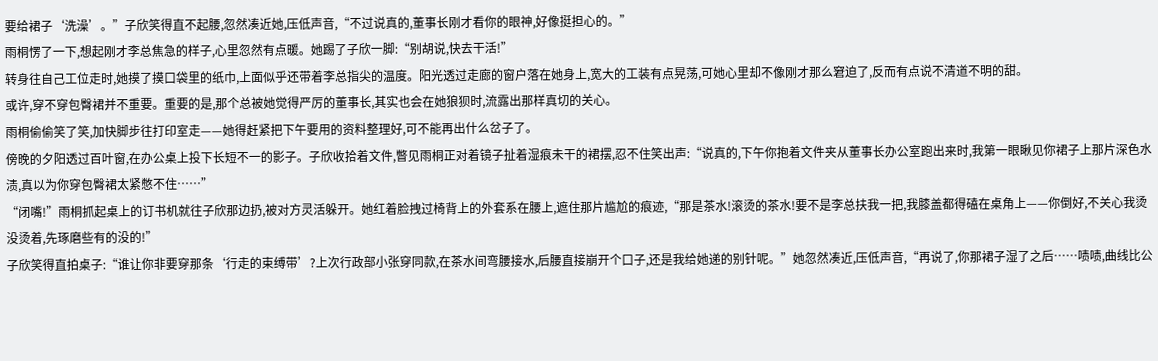要给裙子‘洗澡’。”子欣笑得直不起腰,忽然凑近她,压低声音,“不过说真的,董事长刚才看你的眼神,好像挺担心的。”
雨桐愣了一下,想起刚才李总焦急的样子,心里忽然有点暖。她踢了子欣一脚:“别胡说,快去干活!”
转身往自己工位走时,她摸了摸口袋里的纸巾,上面似乎还带着李总指尖的温度。阳光透过走廊的窗户落在她身上,宽大的工装有点晃荡,可她心里却不像刚才那么窘迫了,反而有点说不清道不明的甜。
或许,穿不穿包臀裙并不重要。重要的是,那个总被她觉得严厉的董事长,其实也会在她狼狈时,流露出那样真切的关心。
雨桐偷偷笑了笑,加快脚步往打印室走——她得赶紧把下午要用的资料整理好,可不能再出什么岔子了。
傍晚的夕阳透过百叶窗,在办公桌上投下长短不一的影子。子欣收拾着文件,瞥见雨桐正对着镜子扯着湿痕未干的裙摆,忍不住笑出声:“说真的,下午你抱着文件夹从董事长办公室跑出来时,我第一眼瞅见你裙子上那片深色水渍,真以为你穿包臀裙太紧憋不住……”
“闭嘴!”雨桐抓起桌上的订书机就往子欣那边扔,被对方灵活躲开。她红着脸拽过椅背上的外套系在腰上,遮住那片尴尬的痕迹,“那是茶水!滚烫的茶水!要不是李总扶我一把,我膝盖都得磕在桌角上——你倒好,不关心我烫没烫着,先琢磨些有的没的!”
子欣笑得直拍桌子:“谁让你非要穿那条‘行走的束缚带’?上次行政部小张穿同款,在茶水间弯腰接水,后腰直接崩开个口子,还是我给她递的别针呢。”她忽然凑近,压低声音,“再说了,你那裙子湿了之后……啧啧,曲线比公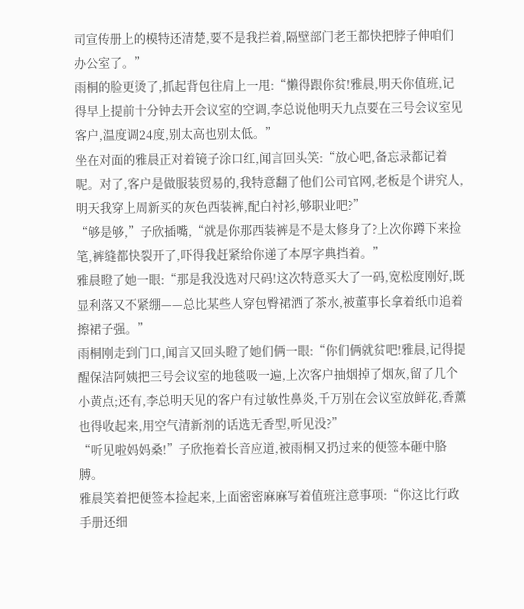司宣传册上的模特还清楚,要不是我拦着,隔壁部门老王都快把脖子伸咱们办公室了。”
雨桐的脸更烫了,抓起背包往肩上一甩:“懒得跟你贫!雅晨,明天你值班,记得早上提前十分钟去开会议室的空调,李总说他明天九点要在三号会议室见客户,温度调24度,别太高也别太低。”
坐在对面的雅晨正对着镜子涂口红,闻言回头笑:“放心吧,备忘录都记着呢。对了,客户是做服装贸易的,我特意翻了他们公司官网,老板是个讲究人,明天我穿上周新买的灰色西装裤,配白衬衫,够职业吧?”
“够是够,”子欣插嘴,“就是你那西装裤是不是太修身了?上次你蹲下来捡笔,裤缝都快裂开了,吓得我赶紧给你递了本厚字典挡着。”
雅晨瞪了她一眼:“那是我没选对尺码!这次特意买大了一码,宽松度刚好,既显利落又不紧绷——总比某些人穿包臀裙洒了茶水,被董事长拿着纸巾追着擦裙子强。”
雨桐刚走到门口,闻言又回头瞪了她们俩一眼:“你们俩就贫吧!雅晨,记得提醒保洁阿姨把三号会议室的地毯吸一遍,上次客户抽烟掉了烟灰,留了几个小黄点;还有,李总明天见的客户有过敏性鼻炎,千万别在会议室放鲜花,香薰也得收起来,用空气清新剂的话选无香型,听见没?”
“听见啦妈妈桑!”子欣拖着长音应道,被雨桐又扔过来的便签本砸中胳膊。
雅晨笑着把便签本捡起来,上面密密麻麻写着值班注意事项:“你这比行政手册还细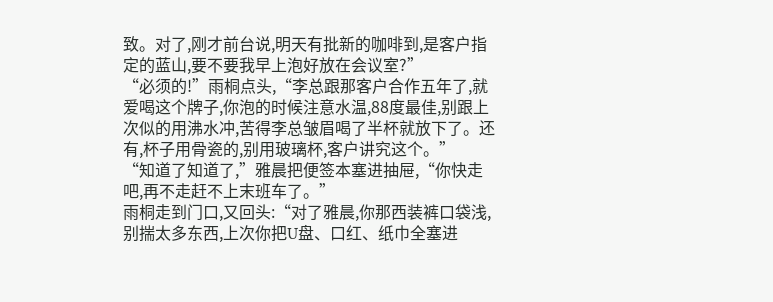致。对了,刚才前台说,明天有批新的咖啡到,是客户指定的蓝山,要不要我早上泡好放在会议室?”
“必须的!”雨桐点头,“李总跟那客户合作五年了,就爱喝这个牌子,你泡的时候注意水温,88度最佳,别跟上次似的用沸水冲,苦得李总皱眉喝了半杯就放下了。还有,杯子用骨瓷的,别用玻璃杯,客户讲究这个。”
“知道了知道了,”雅晨把便签本塞进抽屉,“你快走吧,再不走赶不上末班车了。”
雨桐走到门口,又回头:“对了雅晨,你那西装裤口袋浅,别揣太多东西,上次你把U盘、口红、纸巾全塞进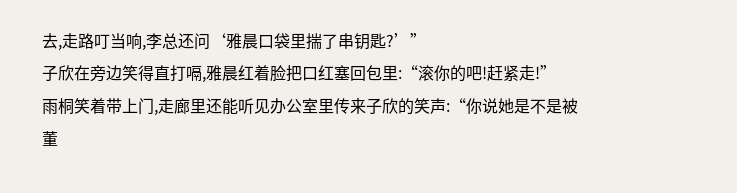去,走路叮当响,李总还问‘雅晨口袋里揣了串钥匙?’”
子欣在旁边笑得直打嗝,雅晨红着脸把口红塞回包里:“滚你的吧!赶紧走!”
雨桐笑着带上门,走廊里还能听见办公室里传来子欣的笑声:“你说她是不是被董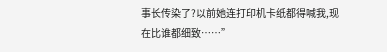事长传染了?以前她连打印机卡纸都得喊我,现在比谁都细致……”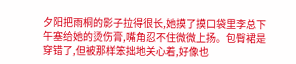夕阳把雨桐的影子拉得很长,她摸了摸口袋里李总下午塞给她的烫伤膏,嘴角忍不住微微上扬。包臀裙是穿错了,但被那样笨拙地关心着,好像也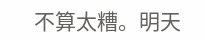不算太糟。明天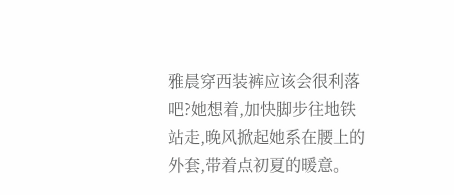雅晨穿西装裤应该会很利落吧?她想着,加快脚步往地铁站走,晚风掀起她系在腰上的外套,带着点初夏的暖意。